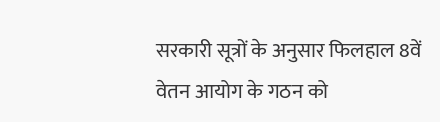सरकारी सूत्रों के अनुसार फिलहाल 8वें वेतन आयोग के गठन को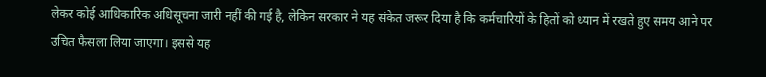लेकर कोई आधिकारिक अधिसूचना जारी नहीं की गई है, लेकिन सरकार ने यह संकेत जरूर दिया है कि कर्मचारियों के हितों को ध्यान में रखते हुए समय आने पर उचित फैसला लिया जाएगा। इससे यह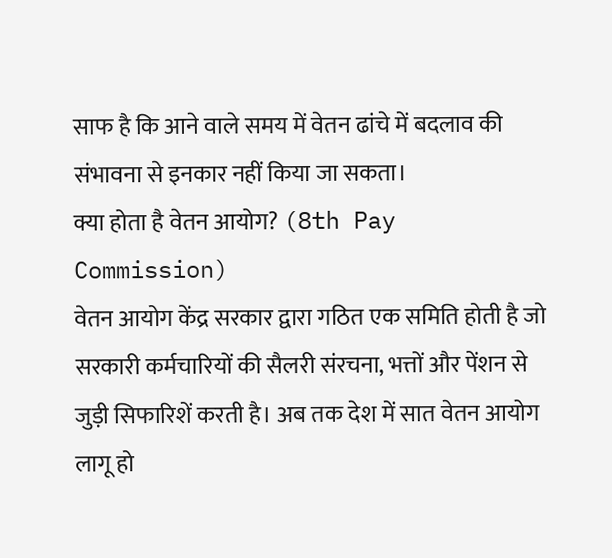साफ है कि आने वाले समय में वेतन ढांचे में बदलाव की संभावना से इनकार नहीं किया जा सकता।
क्या होता है वेतन आयोग? (8th Pay Commission)
वेतन आयोग केंद्र सरकार द्वारा गठित एक समिति होती है जो सरकारी कर्मचारियों की सैलरी संरचना, भत्तों और पेंशन से जुड़ी सिफारिशें करती है। अब तक देश में सात वेतन आयोग लागू हो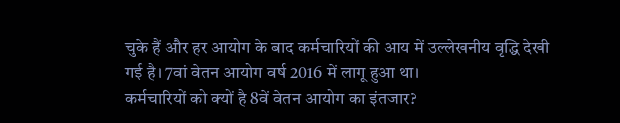चुके हैं और हर आयोग के बाद कर्मचारियों की आय में उल्लेखनीय वृद्धि देखी गई है। 7वां वेतन आयोग वर्ष 2016 में लागू हुआ था।
कर्मचारियों को क्यों है 8वें वेतन आयोग का इंतजार?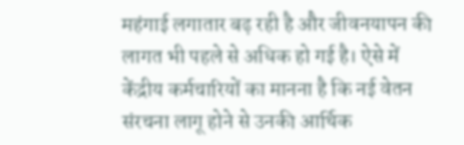महंगाई लगातार बढ़ रही है और जीवनयापन की लागत भी पहले से अधिक हो गई है। ऐसे में केंद्रीय कर्मचारियों का मानना है कि नई वेतन संरचना लागू होने से उनकी आर्थिक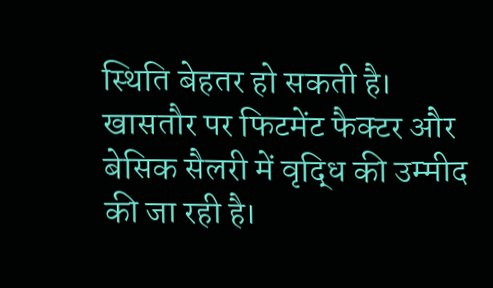स्थिति बेहतर हो सकती है। खासतौर पर फिटमेंट फैक्टर और बेसिक सैलरी में वृद्धि की उम्मीद की जा रही है।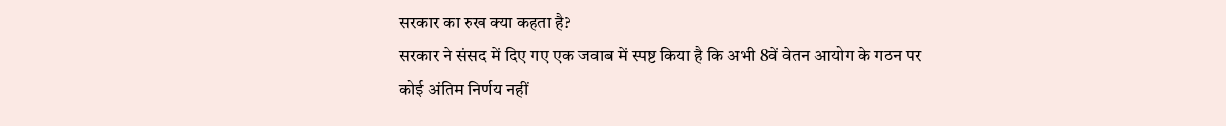सरकार का रुख क्या कहता है?
सरकार ने संसद में दिए गए एक जवाब में स्पष्ट किया है कि अभी 8वें वेतन आयोग के गठन पर कोई अंतिम निर्णय नहीं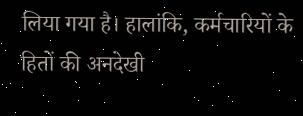लिया गया है। हालांकि, कर्मचारियों के हितों की अनदेखी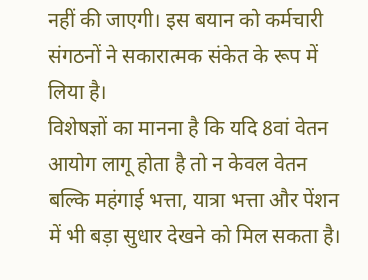नहीं की जाएगी। इस बयान को कर्मचारी संगठनों ने सकारात्मक संकेत के रूप में लिया है।
विशेषज्ञों का मानना है कि यदि 8वां वेतन आयोग लागू होता है तो न केवल वेतन बल्कि महंगाई भत्ता, यात्रा भत्ता और पेंशन में भी बड़ा सुधार देखने को मिल सकता है।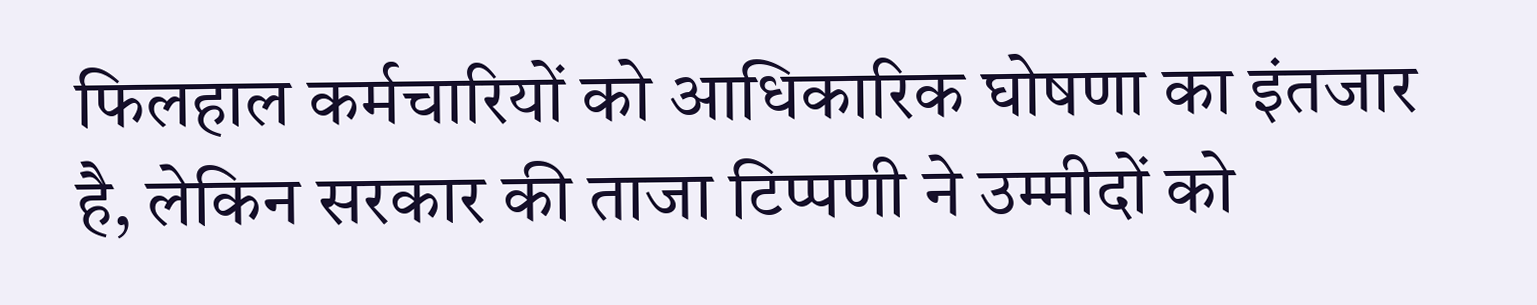फिलहाल कर्मचारियों को आधिकारिक घोषणा का इंतजार है, लेकिन सरकार की ताजा टिप्पणी ने उम्मीदों को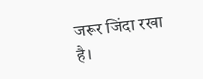जरूर जिंदा रखा है।